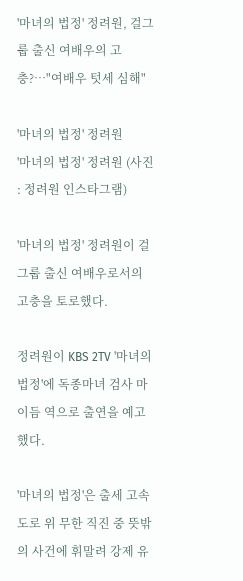'마녀의 법정' 정려원, 걸그룹 출신 여배우의 고충?…"여배우 텃세 심해"

'마녀의 법정' 정려원
'마녀의 법정' 정려원 (사진 : 정려원 인스타그램)

'마녀의 법정' 정려원이 걸그룹 출신 여배우로서의 고충을 토로했다.

정려원이 KBS 2TV '마녀의 법정'에 독종마녀 검사 마이듬 역으로 출연을 예고했다.

'마녀의 법정'은 출세 고속도로 위 무한 직진 중 뜻밖의 사건에 휘말려 강제 유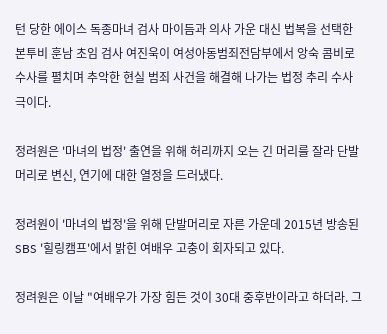턴 당한 에이스 독종마녀 검사 마이듬과 의사 가운 대신 법복을 선택한 본투비 훈남 초임 검사 여진욱이 여성아동범죄전담부에서 앙숙 콤비로 수사를 펼치며 추악한 현실 범죄 사건을 해결해 나가는 법정 추리 수사극이다.

정려원은 '마녀의 법정' 출연을 위해 허리까지 오는 긴 머리를 잘라 단발머리로 변신, 연기에 대한 열정을 드러냈다.

정려원이 '마녀의 법정'을 위해 단발머리로 자른 가운데 2015년 방송된 SBS '힐링캠프'에서 밝힌 여배우 고충이 회자되고 있다.

정려원은 이날 "여배우가 가장 힘든 것이 30대 중후반이라고 하더라. 그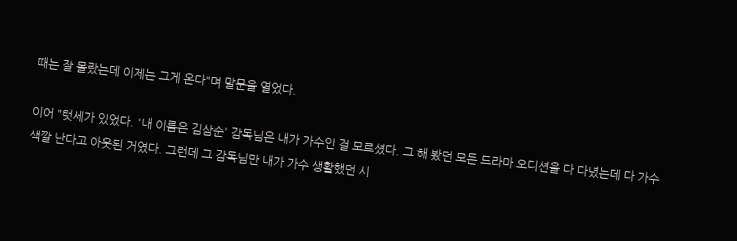때는 잘 몰랐는데 이제는 그게 온다"며 말문을 열었다.

이어 "텃세가 있었다. '내 이름은 김삼순' 감독님은 내가 가수인 걸 모르셨다. 그 해 봤던 모든 드라마 오디션을 다 다녔는데 다 가수 색깔 난다고 아웃된 거였다. 그런데 그 감독님만 내가 가수 생활했던 시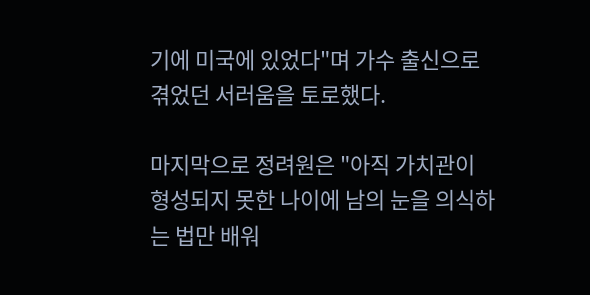기에 미국에 있었다"며 가수 출신으로 겪었던 서러움을 토로했다.

마지막으로 정려원은 "아직 가치관이 형성되지 못한 나이에 남의 눈을 의식하는 법만 배워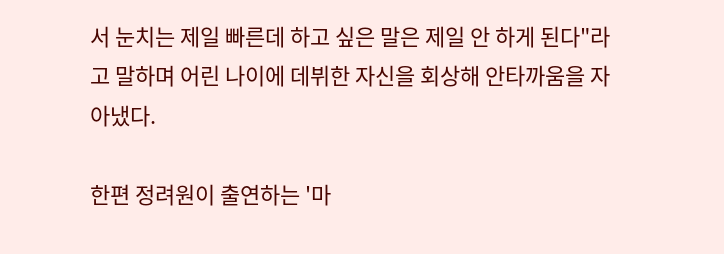서 눈치는 제일 빠른데 하고 싶은 말은 제일 안 하게 된다"라고 말하며 어린 나이에 데뷔한 자신을 회상해 안타까움을 자아냈다.

한편 정려원이 출연하는 '마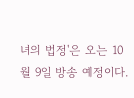녀의 법정'은 오는 10월 9일 방송 예정이다.